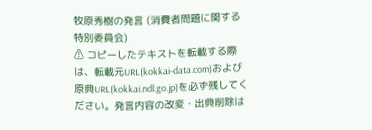牧原秀樹の発言 (消費者問題に関する特別委員会)
⚠ コピーしたテキストを転載する際は、転載元URL(kokkai-data.com)および原典URL(kokkai.ndl.go.jp)を必ず残してください。発言内容の改変・出典削除は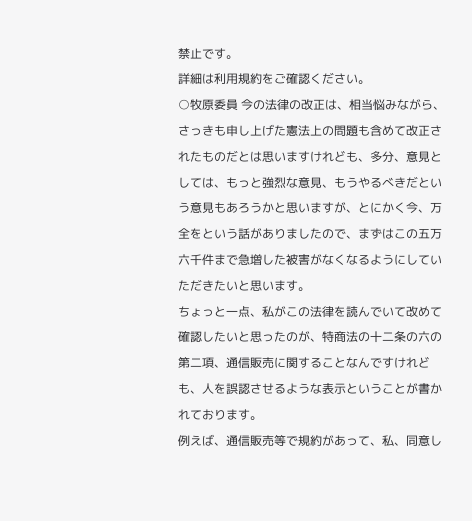禁止です。
詳細は利用規約をご確認ください。
○牧原委員 今の法律の改正は、相当悩みながら、さっきも申し上げた憲法上の問題も含めて改正されたものだとは思いますけれども、多分、意見としては、もっと強烈な意見、もうやるべきだという意見もあろうかと思いますが、とにかく今、万全をという話がありましたので、まずはこの五万六千件まで急増した被害がなくなるようにしていただきたいと思います。
ちょっと一点、私がこの法律を読んでいて改めて確認したいと思ったのが、特商法の十二条の六の第二項、通信販売に関することなんですけれども、人を誤認させるような表示ということが書かれております。
例えば、通信販売等で規約があって、私、同意し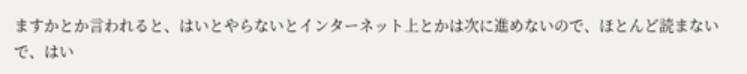ますかとか言われると、はいとやらないとインターネット上とかは次に進めないので、ほとんど読まないで、はい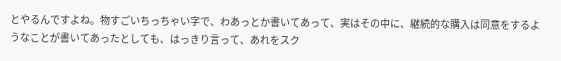とやるんですよね。物すごいちっちゃい字で、わあっとか書いてあって、実はその中に、継続的な購入は同意をするようなことが書いてあったとしても、はっきり言って、あれをスク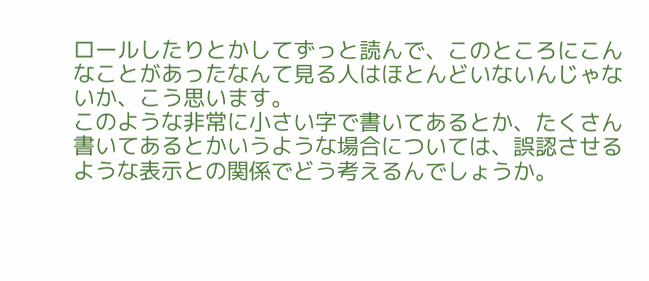ロールしたりとかしてずっと読んで、このところにこんなことがあったなんて見る人はほとんどいないんじゃないか、こう思います。
このような非常に小さい字で書いてあるとか、たくさん書いてあるとかいうような場合については、誤認させるような表示との関係でどう考えるんでしょうか。